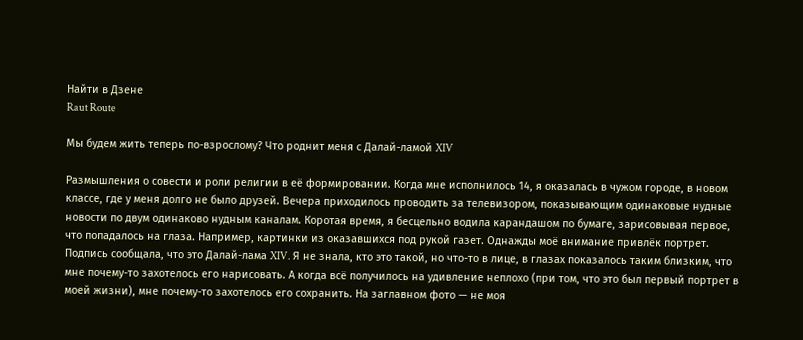Найти в Дзене
Raut Route

Мы будем жить теперь по-взрослому? Что роднит меня с Далай-ламой XIV

Размышления о совести и роли религии в её формировании. Когда мне исполнилось 14, я оказалась в чужом городе, в новом классе, где у меня долго не было друзей. Вечера приходилось проводить за телевизором, показывающим одинаковые нудные новости по двум одинаково нудным каналам. Коротая время, я бесцельно водила карандашом по бумаге, зарисовывая первое, что попадалось на глаза. Например, картинки из оказавшихся под рукой газет. Однажды моё внимание привлёк портрет. Подпись сообщала, что это Далай-лама XIV. Я не знала, кто это такой, но что-то в лице, в глазах показалось таким близким, что мне почему-то захотелось его нарисовать. А когда всё получилось на удивление неплохо (при том, что это был первый портрет в моей жизни), мне почему-то захотелось его сохранить. На заглавном фото — не моя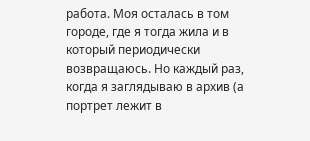работа. Моя осталась в том городе, где я тогда жила и в который периодически возвращаюсь. Но каждый раз, когда я заглядываю в архив (а портрет лежит в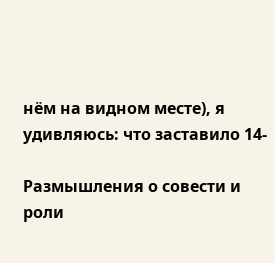нём на видном месте), я удивляюсь: что заставило 14-

Размышления о совести и роли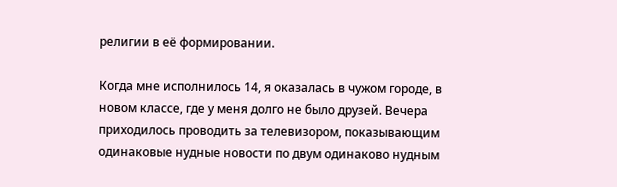религии в её формировании.

Когда мне исполнилось 14, я оказалась в чужом городе, в новом классе, где у меня долго не было друзей. Вечера приходилось проводить за телевизором, показывающим одинаковые нудные новости по двум одинаково нудным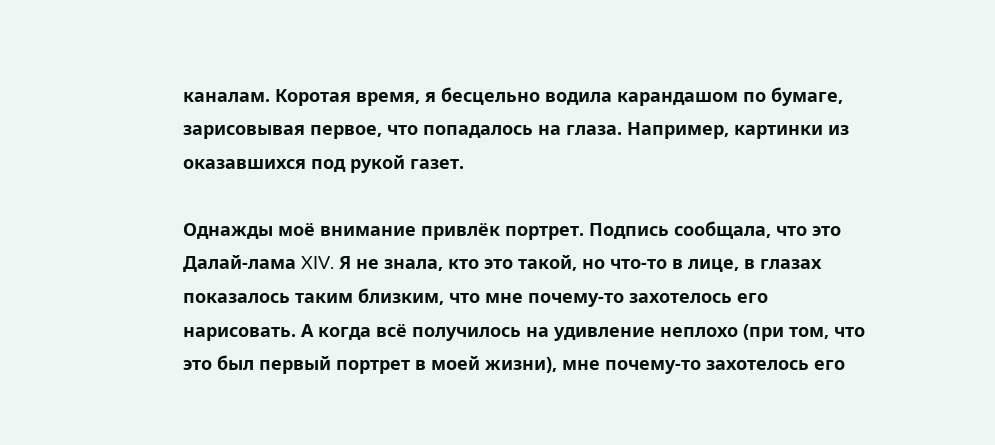каналам. Коротая время, я бесцельно водила карандашом по бумаге, зарисовывая первое, что попадалось на глаза. Например, картинки из оказавшихся под рукой газет.

Однажды моё внимание привлёк портрет. Подпись сообщала, что это Далай-лама XIV. Я не знала, кто это такой, но что-то в лице, в глазах показалось таким близким, что мне почему-то захотелось его нарисовать. А когда всё получилось на удивление неплохо (при том, что это был первый портрет в моей жизни), мне почему-то захотелось его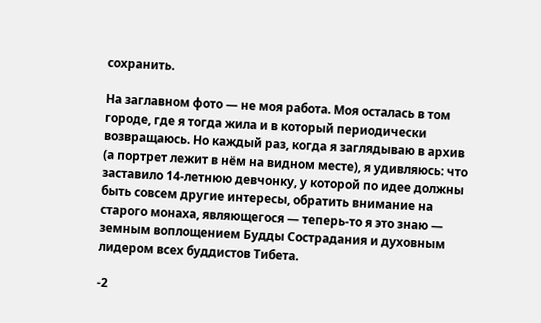сохранить.

На заглавном фото — не моя работа. Моя осталась в том городе, где я тогда жила и в который периодически возвращаюсь. Но каждый раз, когда я заглядываю в архив (а портрет лежит в нём на видном месте), я удивляюсь: что заставило 14-летнюю девчонку, у которой по идее должны быть совсем другие интересы, обратить внимание на старого монаха, являющегося — теперь-то я это знаю — земным воплощением Будды Сострадания и духовным лидером всех буддистов Тибета.

-2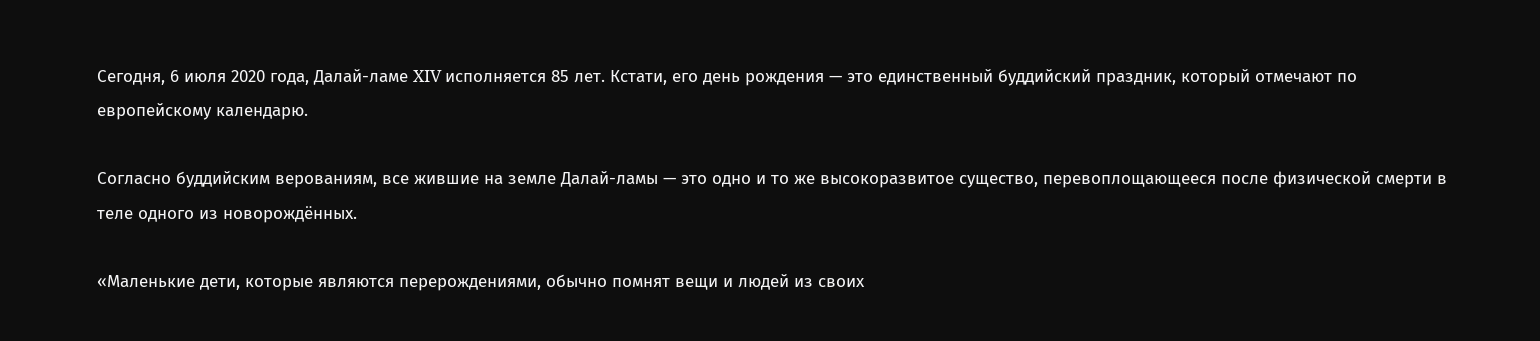Сегодня, 6 июля 2020 года, Далай-ламе XIV исполняется 85 лет. Кстати, его день рождения — это единственный буддийский праздник, который отмечают по европейскому календарю.

Согласно буддийским верованиям, все жившие на земле Далай-ламы — это одно и то же высокоразвитое существо, перевоплощающееся после физической смерти в теле одного из новорождённых.

«Маленькие дети, которые являются перерождениями, обычно помнят вещи и людей из своих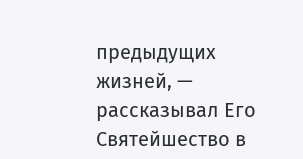предыдущих жизней, — рассказывал Его Святейшество в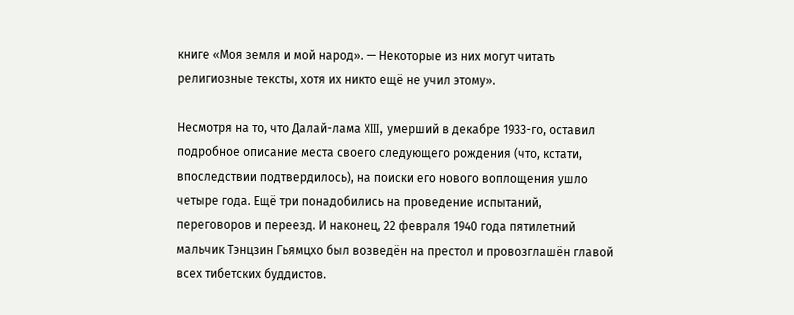книге «Моя земля и мой народ». — Некоторые из них могут читать религиозные тексты, хотя их никто ещё не учил этому».

Несмотря на то, что Далай-лама XIII, умерший в декабре 1933-го, оставил подробное описание места своего следующего рождения (что, кстати, впоследствии подтвердилось), на поиски его нового воплощения ушло четыре года. Ещё три понадобились на проведение испытаний, переговоров и переезд. И наконец, 22 февраля 1940 года пятилетний мальчик Тэнцзин Гьямцхо был возведён на престол и провозглашён главой всех тибетских буддистов.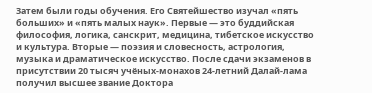Затем были годы обучения. Его Святейшество изучал «пять больших» и «пять малых наук». Первые — это буддийская философия, логика, санскрит, медицина, тибетское искусство и культура. Вторые — поэзия и словесность, астрология, музыка и драматическое искусство. После сдачи экзаменов в присутствии 20 тысяч учёных-монахов 24-летний Далай-лама получил высшее звание Доктора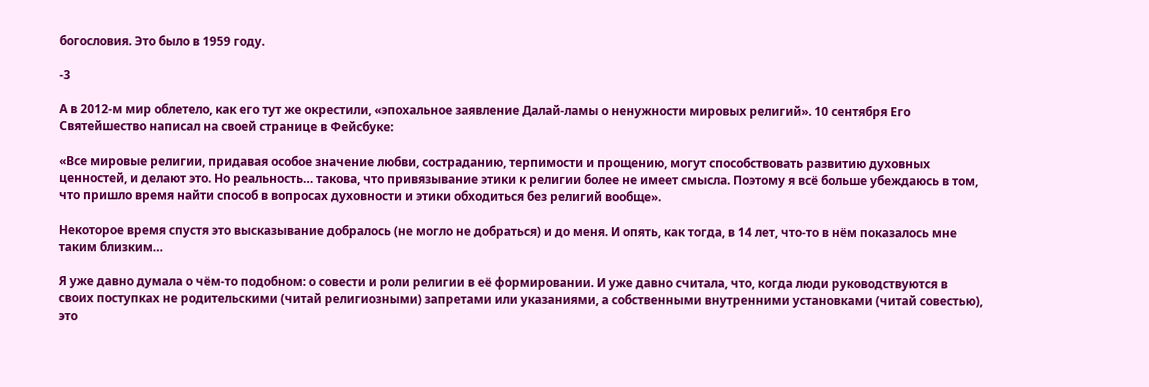богословия. Это было в 1959 году.

-3

А в 2012-м мир облетело, как его тут же окрестили, «эпохальное заявление Далай-ламы о ненужности мировых религий». 10 сентября Его Святейшество написал на своей странице в Фейсбуке:

«Все мировые религии, придавая особое значение любви, состраданию, терпимости и прощению, могут способствовать развитию духовных ценностей, и делают это. Но реальность… такова, что привязывание этики к религии более не имеет смысла. Поэтому я всё больше убеждаюсь в том, что пришло время найти способ в вопросах духовности и этики обходиться без религий вообще».

Некоторое время спустя это высказывание добралось (не могло не добраться) и до меня. И опять, как тогда, в 14 лет, что-то в нём показалось мне таким близким…

Я уже давно думала о чём-то подобном: о совести и роли религии в её формировании. И уже давно считала, что, когда люди руководствуются в своих поступках не родительскими (читай религиозными) запретами или указаниями, а собственными внутренними установками (читай совестью), это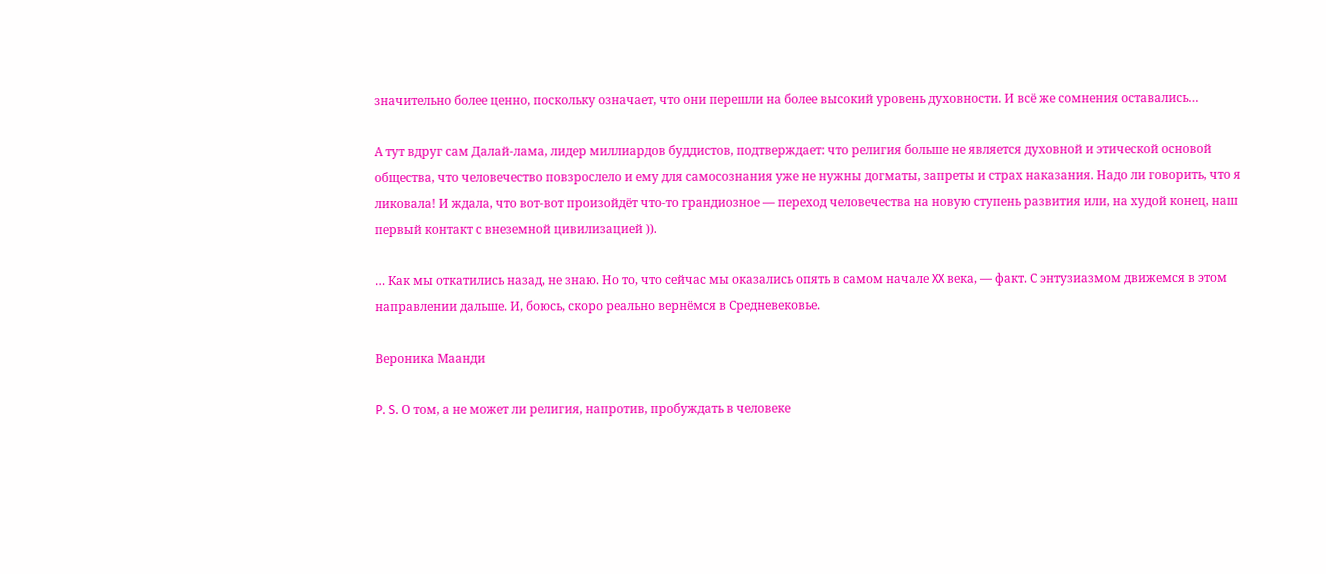значительно более ценно, поскольку означает, что они перешли на более высокий уровень духовности. И всё же сомнения оставались…

А тут вдруг сам Далай-лама, лидер миллиардов буддистов, подтверждает: что религия больше не является духовной и этической основой общества, что человечество повзрослело и ему для самосознания уже не нужны догматы, запреты и страх наказания. Надо ли говорить, что я ликовала! И ждала, что вот-вот произойдёт что-то грандиозное — переход человечества на новую ступень развития или, на худой конец, наш первый контакт с внеземной цивилизацией )).

… Как мы откатились назад, не знаю. Но то, что сейчас мы оказались опять в самом начале XX века, — факт. С энтузиазмом движемся в этом направлении дальше. И, боюсь, скоро реально вернёмся в Средневековье.

Вероника Маанди

P. S. О том, а не может ли религия, напротив, пробуждать в человеке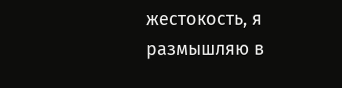жестокость, я размышляю в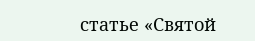статье «Святой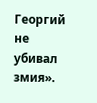Георгий не убивал змия».